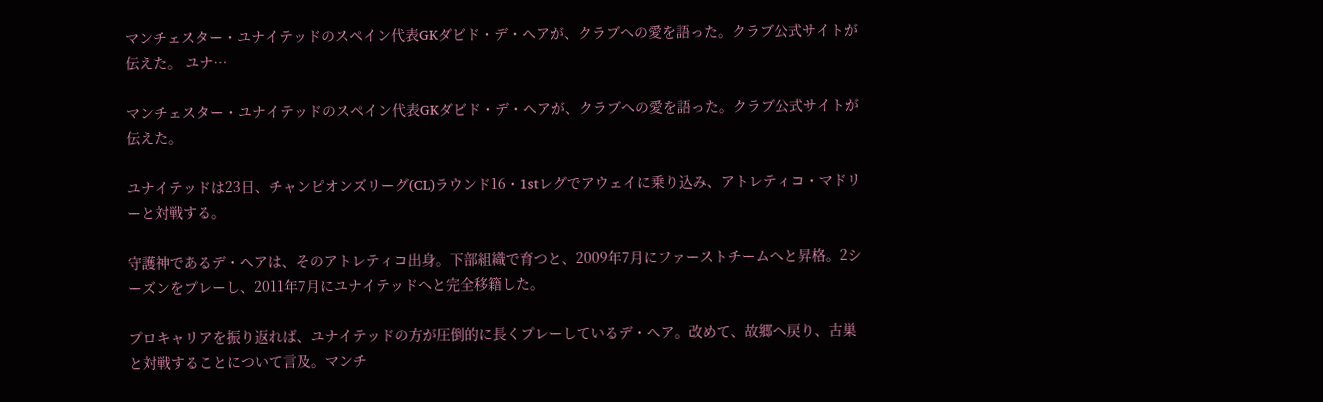マンチェスター・ユナイテッドのスペイン代表GKダビド・デ・ヘアが、クラブへの愛を語った。クラブ公式サイトが伝えた。 ユナ…

マンチェスター・ユナイテッドのスペイン代表GKダビド・デ・ヘアが、クラブへの愛を語った。クラブ公式サイトが伝えた。

ユナイテッドは23日、チャンピオンズリーグ(CL)ラウンド16・1stレグでアウェイに乗り込み、アトレティコ・マドリーと対戦する。

守護神であるデ・ヘアは、そのアトレティコ出身。下部組織で育つと、2009年7月にファーストチームへと昇格。2シーズンをプレーし、2011年7月にユナイテッドへと完全移籍した。

プロキャリアを振り返れば、ユナイテッドの方が圧倒的に長くプレーしているデ・ヘア。改めて、故郷へ戻り、古巣と対戦することについて言及。マンチ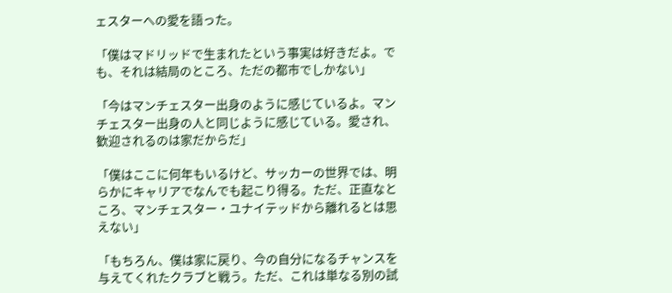ェスターへの愛を語った。

「僕はマドリッドで生まれたという事実は好きだよ。でも、それは結局のところ、ただの都市でしかない」

「今はマンチェスター出身のように感じているよ。マンチェスター出身の人と同じように感じている。愛され、歓迎されるのは家だからだ」

「僕はここに何年もいるけど、サッカーの世界では、明らかにキャリアでなんでも起こり得る。ただ、正直なところ、マンチェスター・ユナイテッドから離れるとは思えない」

「もちろん、僕は家に戻り、今の自分になるチャンスを与えてくれたクラブと戦う。ただ、これは単なる別の試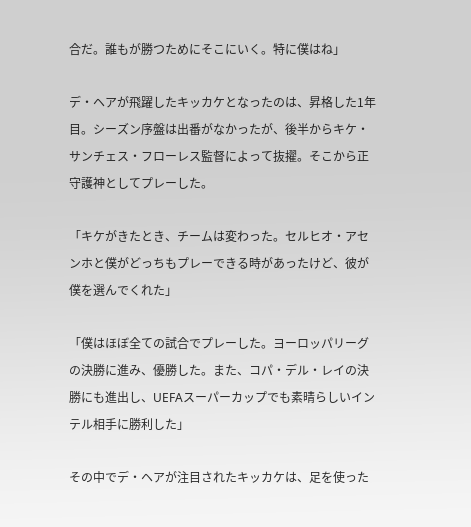合だ。誰もが勝つためにそこにいく。特に僕はね」

デ・ヘアが飛躍したキッカケとなったのは、昇格した1年目。シーズン序盤は出番がなかったが、後半からキケ・サンチェス・フローレス監督によって抜擢。そこから正守護神としてプレーした。

「キケがきたとき、チームは変わった。セルヒオ・アセンホと僕がどっちもプレーできる時があったけど、彼が僕を選んでくれた」

「僕はほぼ全ての試合でプレーした。ヨーロッパリーグの決勝に進み、優勝した。また、コパ・デル・レイの決勝にも進出し、UEFAスーパーカップでも素晴らしいインテル相手に勝利した」

その中でデ・ヘアが注目されたキッカケは、足を使った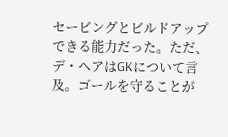セービングとビルドアップできる能力だった。ただ、デ・ヘアはGKについて言及。ゴールを守ることが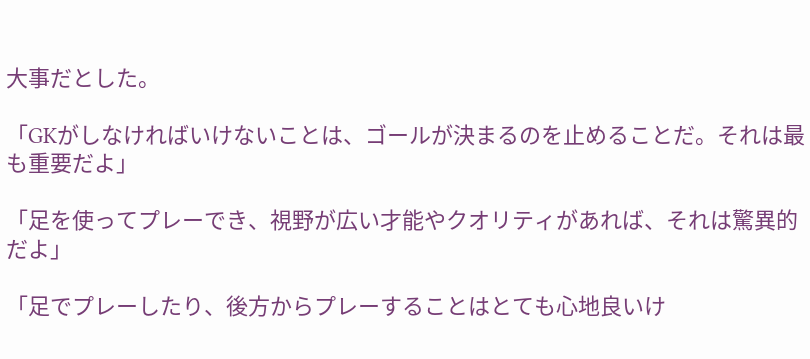大事だとした。

「GKがしなければいけないことは、ゴールが決まるのを止めることだ。それは最も重要だよ」

「足を使ってプレーでき、視野が広い才能やクオリティがあれば、それは驚異的だよ」

「足でプレーしたり、後方からプレーすることはとても心地良いけ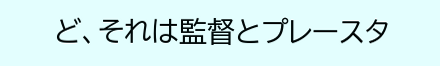ど、それは監督とプレースタ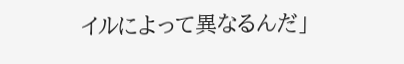イルによって異なるんだ」